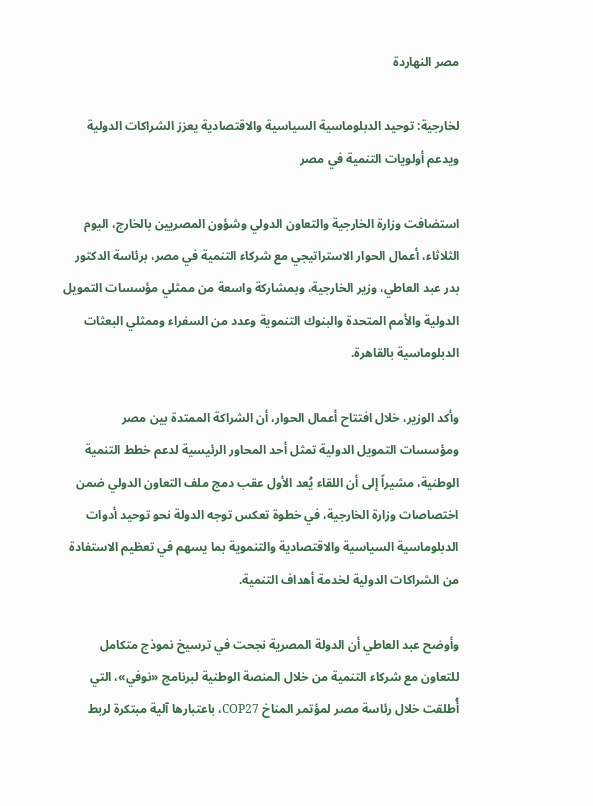مصر النهاردة

لخارجية: توحيد الدبلوماسية السياسية والاقتصادية يعزز الشراكات الدولية ويدعم أولويات التنمية في مصر

استضافت وزارة الخارجية والتعاون الدولي وشؤون المصريين بالخارج، اليوم الثلاثاء، أعمال الحوار الاستراتيجي مع شركاء التنمية في مصر، برئاسة الدكتور بدر عبد العاطي، وزير الخارجية، وبمشاركة واسعة من ممثلي مؤسسات التمويل الدولية والأمم المتحدة والبنوك التنموية وعدد من السفراء وممثلي البعثات الدبلوماسية بالقاهرة.

وأكد الوزير، خلال افتتاح أعمال الحوار، أن الشراكة الممتدة بين مصر ومؤسسات التمويل الدولية تمثل أحد المحاور الرئيسية لدعم خطط التنمية الوطنية، مشيراً إلى أن اللقاء يُعد الأول عقب دمج ملف التعاون الدولي ضمن اختصاصات وزارة الخارجية، في خطوة تعكس توجه الدولة نحو توحيد أدوات الدبلوماسية السياسية والاقتصادية والتنموية بما يسهم في تعظيم الاستفادة من الشراكات الدولية لخدمة أهداف التنمية.

وأوضح عبد العاطي أن الدولة المصرية نجحت في ترسيخ نموذج متكامل للتعاون مع شركاء التنمية من خلال المنصة الوطنية لبرنامج «نوفي»، التي أُطلقت خلال رئاسة مصر لمؤتمر المناخ COP27، باعتبارها آلية مبتكرة لربط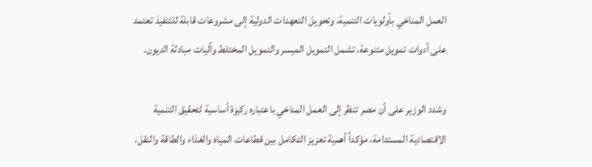العمل المناخي بأولويات التنمية، وتحويل التعهدات الدولية إلى مشروعات قابلة للتنفيذ تعتمد على أدوات تمويل متنوعة، تشمل التمويل الميسر والتمويل المختلط وآليات مبادلة الديون.

وشدد الوزير على أن مصر تنظر إلى العمل المناخي باعتباره ركيزة أساسية لتحقيق التنمية الاقتصادية المستدامة، مؤكداً أهمية تعزيز التكامل بين قطاعات المياه والغذاء والطاقة والنقل،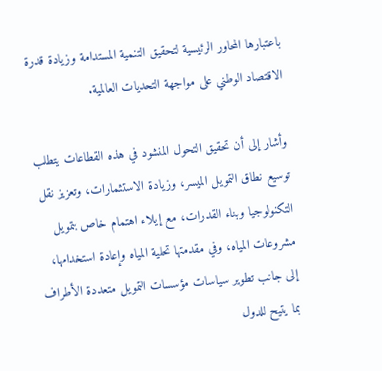باعتبارها المحاور الرئيسية لتحقيق التنمية المستدامة وزيادة قدرة الاقتصاد الوطني على مواجهة التحديات العالمية.

وأشار إلى أن تحقيق التحول المنشود في هذه القطاعات يتطلب توسيع نطاق التمويل الميسر، وزيادة الاستثمارات، وتعزيز نقل التكنولوجيا وبناء القدرات، مع إيلاء اهتمام خاص بتمويل مشروعات المياه، وفي مقدمتها تحلية المياه وإعادة استخدامها، إلى جانب تطوير سياسات مؤسسات التمويل متعددة الأطراف بما يتيح للدول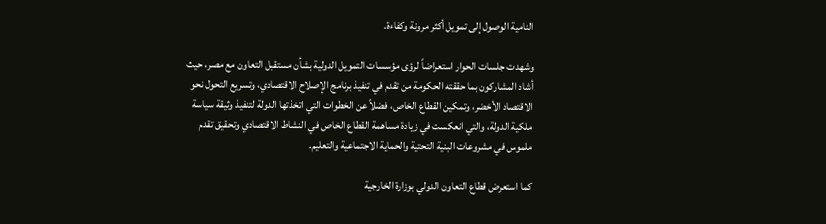النامية الوصول إلى تمويل أكثر مرونة وكفاءة.

وشهدت جلسات الحوار استعراضاً لرؤى مؤسسات التمويل الدولية بشأن مستقبل التعاون مع مصر، حيث أشاد المشاركون بما حققته الحكومة من تقدم في تنفيذ برنامج الإصلاح الاقتصادي، وتسريع التحول نحو الاقتصاد الأخضر، وتمكين القطاع الخاص، فضلاً عن الخطوات التي اتخذتها الدولة لتنفيذ وثيقة سياسة ملكية الدولة، والتي انعكست في زيادة مساهمة القطاع الخاص في النشاط الاقتصادي وتحقيق تقدم ملموس في مشروعات البنية التحتية والحماية الاجتماعية والتعليم.

كما استعرض قطاع التعاون الدولي بوزارة الخارجية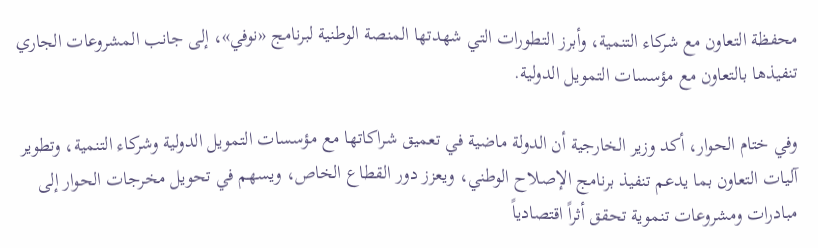محفظة التعاون مع شركاء التنمية، وأبرز التطورات التي شهدتها المنصة الوطنية لبرنامج «نوفي»، إلى جانب المشروعات الجاري تنفيذها بالتعاون مع مؤسسات التمويل الدولية.

وفي ختام الحوار، أكد وزير الخارجية أن الدولة ماضية في تعميق شراكاتها مع مؤسسات التمويل الدولية وشركاء التنمية، وتطوير آليات التعاون بما يدعم تنفيذ برنامج الإصلاح الوطني، ويعزز دور القطاع الخاص، ويسهم في تحويل مخرجات الحوار إلى مبادرات ومشروعات تنموية تحقق أثراً اقتصادياً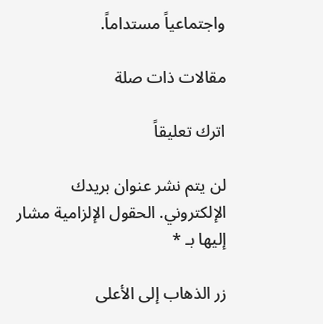واجتماعياً مستداماً.

مقالات ذات صلة

اترك تعليقاً

لن يتم نشر عنوان بريدك الإلكتروني. الحقول الإلزامية مشار إليها بـ *

زر الذهاب إلى الأعلى